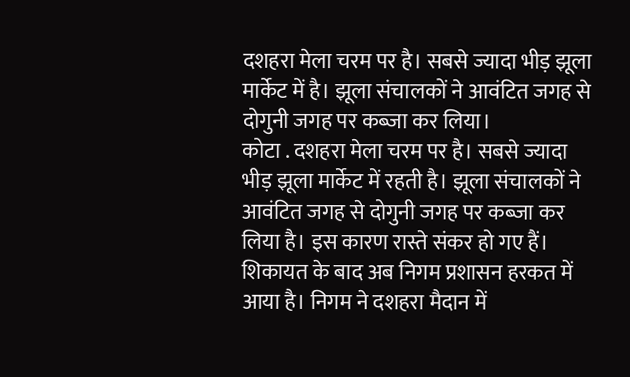दशहरा मेला चरम पर है। सबसे ज्यादा भीड़ झूला मार्केट में है। झूला संचालकों ने आवंटित जगह से दोगुनी जगह पर कब्जा कर लिया।
कोटा . दशहरा मेला चरम पर है। सबसे ज्यादा भीड़ झूला मार्केट में रहती है। झूला संचालकों ने आवंटित जगह से दोगुनी जगह पर कब्जा कर लिया है। इस कारण रास्ते संकर हो गए हैं। शिकायत के बाद अब निगम प्रशासन हरकत में आया है। निगम ने दशहरा मैदान में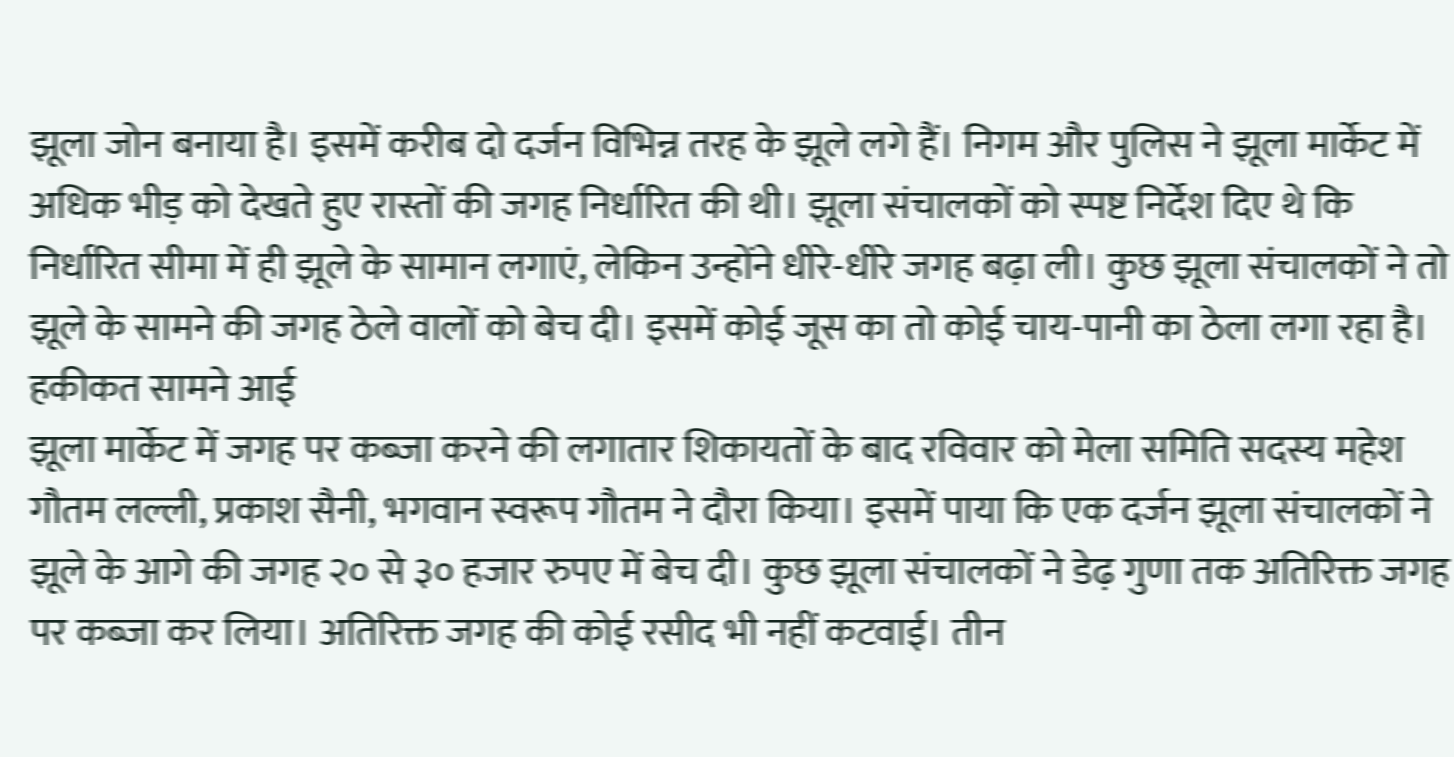झूला जोन बनाया है। इसमें करीब दो दर्जन विभिन्न तरह के झूले लगे हैं। निगम और पुलिस ने झूला मार्केट में अधिक भीड़ को देखते हुए रास्तों की जगह निर्धारित की थी। झूला संचालकों को स्पष्ट निर्देश दिए थे कि निर्धारित सीमा में ही झूले के सामान लगाएं, लेकिन उन्होंने धीरे-धीरे जगह बढ़ा ली। कुछ झूला संचालकों ने तो झूले के सामने की जगह ठेले वालों को बेच दी। इसमें कोई जूस का तो कोई चाय-पानी का ठेला लगा रहा है।
हकीकत सामने आई
झूला मार्केट में जगह पर कब्जा करने की लगातार शिकायतों के बाद रविवार को मेला समिति सदस्य महेश गौतम लल्ली, प्रकाश सैनी, भगवान स्वरूप गौतम ने दौरा किया। इसमें पाया कि एक दर्जन झूला संचालकों ने झूले के आगे की जगह २० से ३० हजार रुपए में बेच दी। कुछ झूला संचालकों ने डेढ़ गुणा तक अतिरिक्त जगह पर कब्जा कर लिया। अतिरिक्त जगह की कोई रसीद भी नहीं कटवाई। तीन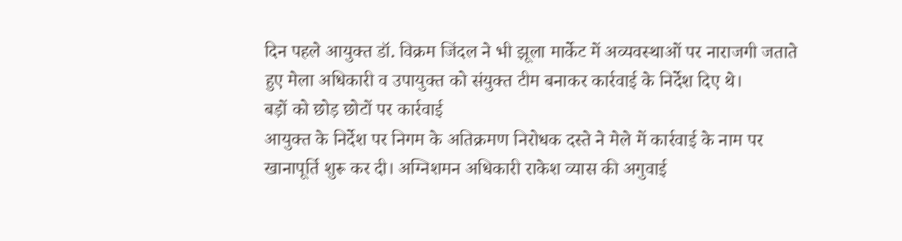दिन पहले आयुक्त डॉ. विक्रम जिंदल ने भी झूला मार्केट में अव्यवस्थाओं पर नाराजगी जताते हुए मेला अधिकारी व उपायुक्त को संयुक्त टीम बनाकर कार्रवाई के निर्देश दिए थे।
बड़ों को छोड़ छोटों पर कार्रवाई
आयुक्त के निर्देश पर निगम के अतिक्रमण निरोधक दस्ते ने मेले में कार्रवाई के नाम पर खानापूर्ति शुरू कर दी। अग्निशमन अधिकारी राकेश व्यास की अगुवाई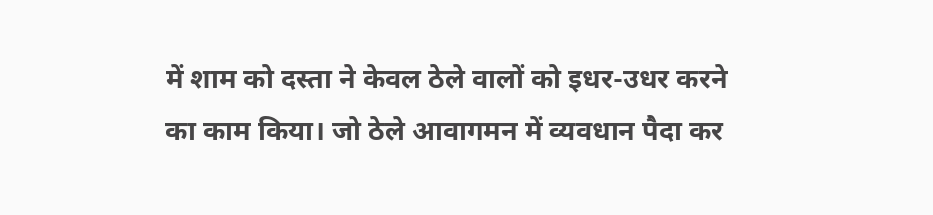में शाम को दस्ता ने केवल ठेले वालों को इधर-उधर करने का काम किया। जो ठेले आवागमन में व्यवधान पैदा कर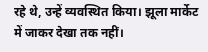रहे थे, उन्हें व्यवस्थित किया। झूला मार्केट में जाकर देखा तक नहीं।